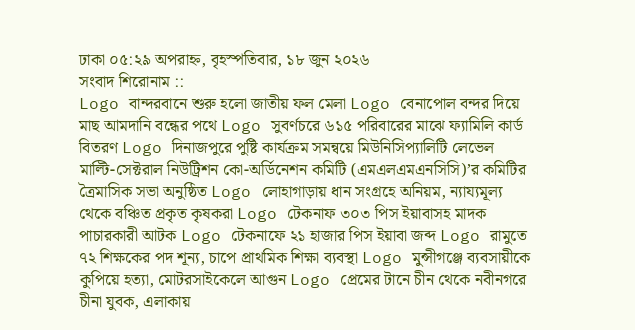ঢাকা ০৫:২৯ অপরাহ্ন, বৃহস্পতিবার, ১৮ জুন ২০২৬
সংবাদ শিরোনাম ::
Logo বান্দরবানে শুরু হলো জাতীয় ফল মেলা Logo বেনাপোল বন্দর দিয়ে মাছ আমদানি বন্ধের পথে Logo সুবর্ণচরে ৬১৫ পরিবারের মাঝে ফ্যামিলি কার্ড বিতরণ Logo দিনাজপুরে পুষ্টি কার্যক্রম সমন্বয়ে মিউনিসিপ্যালিটি লেভেল মাল্টি-সেক্টরাল নিউট্রিশন কো-অর্ডিনেশন কমিটি (এমএলএমএনসিসি)’র কমিটির ত্রৈমাসিক সভা অনুষ্ঠিত Logo লোহাগাড়ায় ধান সংগ্রহে অনিয়ম, ন্যায্যমূল্য থেকে বঞ্চিত প্রকৃত কৃষকরা Logo টেকনাফ ৩০৩ পিস ইয়াবাসহ মাদক পাচারকারী আটক Logo টেকনাফে ২১ হাজার পিস ইয়াবা জব্দ Logo রামুতে ৭২ শিক্ষকের পদ শূন্য, চাপে প্রাথমিক শিক্ষা ব্যবস্থা Logo মুন্সীগ‌ঞ্জে ব্যবসায়ীকে কুপিয়ে হত্যা, মোটরসাইকেলে আগুন Logo প্রেমের টানে চীন থেকে নবীনগরে চীনা যুবক, এলাকায়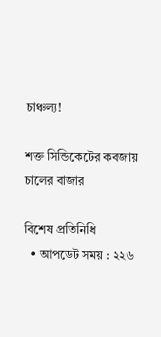চাঞ্চল্য!

শক্ত সিন্ডিকেটের কবজায় চালের বাজার

বিশেষ প্রতিনিধি
  • আপডেট সময় : ২২৬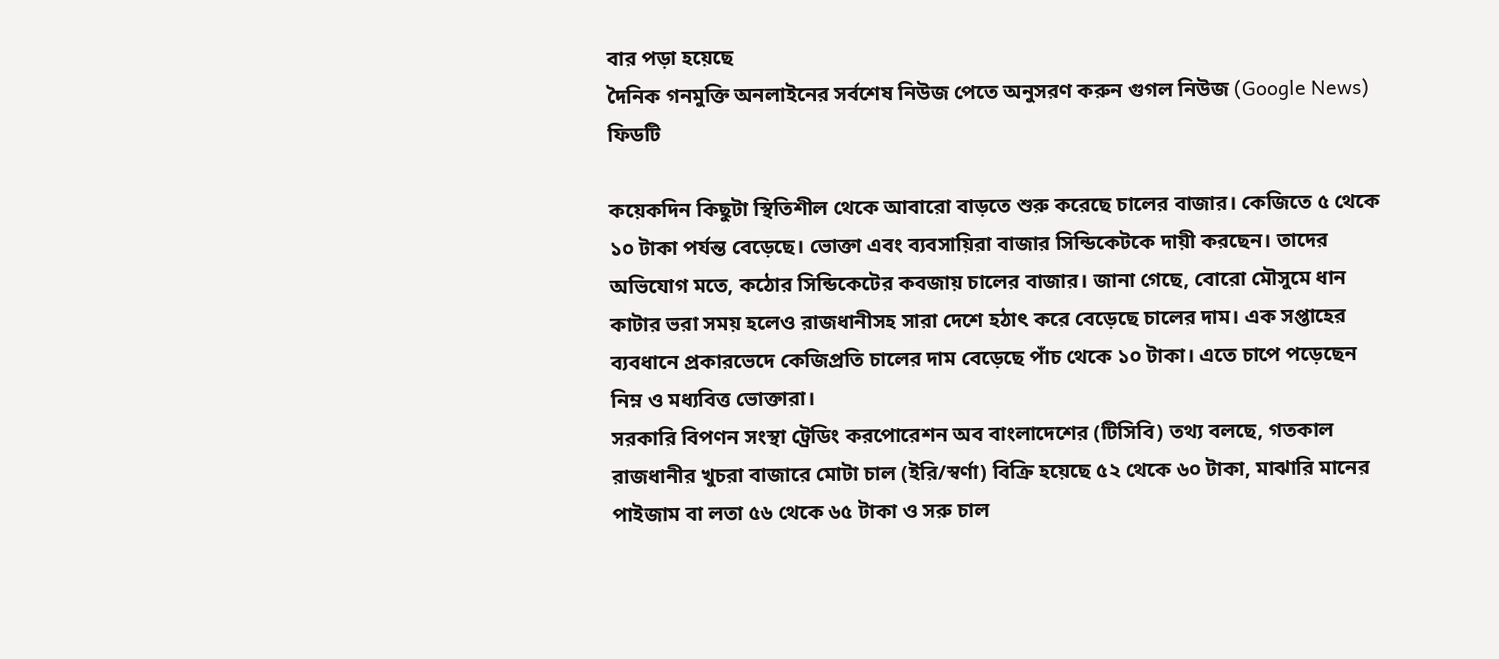বার পড়া হয়েছে
দৈনিক গনমুক্তি অনলাইনের সর্বশেষ নিউজ পেতে অনুসরণ করুন গুগল নিউজ (Google News) ফিডটি

কয়েকদিন কিছুটা স্থিতিশীল থেকে আবারো বাড়তে শুরু করেছে চালের বাজার। কেজিতে ৫ থেকে ১০ টাকা পর্যন্ত বেড়েছে। ভোক্তা এবং ব্যবসায়িরা বাজার সিন্ডিকেটকে দায়ী করছেন। তাদের অভিযোগ মতে, কঠোর সিন্ডিকেটের কবজায় চালের বাজার। জানা গেছে, বোরো মৌসুমে ধান কাটার ভরা সময় হলেও রাজধানীসহ সারা দেশে হঠাৎ করে বেড়েছে চালের দাম। এক সপ্তাহের ব্যবধানে প্রকারভেদে কেজিপ্রতি চালের দাম বেড়েছে পাঁচ থেকে ১০ টাকা। এতে চাপে পড়েছেন নিম্ন ও মধ্যবিত্ত ভোক্তারা।
সরকারি বিপণন সংস্থা ট্রেডিং করপোরেশন অব বাংলাদেশের (টিসিবি) তথ্য বলছে, গতকাল রাজধানীর খুচরা বাজারে মোটা চাল (ইরি/স্বর্ণা) বিক্রি হয়েছে ৫২ থেকে ৬০ টাকা, মাঝারি মানের পাইজাম বা লতা ৫৬ থেকে ৬৫ টাকা ও সরু চাল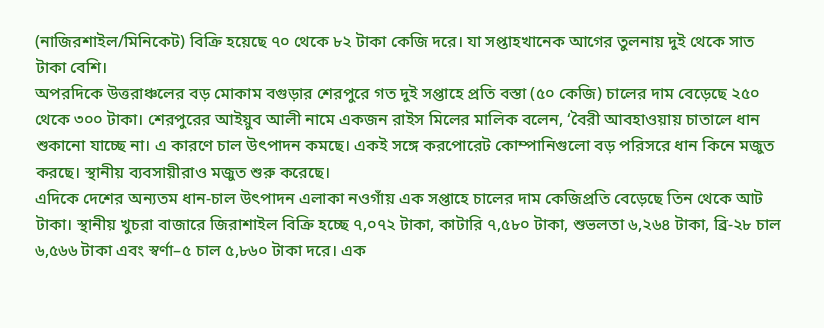(নাজিরশাইল/মিনিকেট) বিক্রি হয়েছে ৭০ থেকে ৮২ টাকা কেজি দরে। যা সপ্তাহখানেক আগের তুলনায় দুই থেকে সাত টাকা বেশি।
অপরদিকে উত্তরাঞ্চলের বড় মোকাম বগুড়ার শেরপুরে গত দুই সপ্তাহে প্রতি বস্তা (৫০ কেজি) চালের দাম বেড়েছে ২৫০ থেকে ৩০০ টাকা। শেরপুরের আইয়ুব আলী নামে একজন রাইস মিলের মালিক বলেন, ‘বৈরী আবহাওয়ায় চাতালে ধান শুকানো যাচ্ছে না। এ কারণে চাল উৎপাদন কমছে। একই সঙ্গে করপোরেট কোম্পানিগুলো বড় পরিসরে ধান কিনে মজুত করছে। স্থানীয় ব্যবসায়ীরাও মজুত শুরু করেছে।
এদিকে দেশের অন্যতম ধান-চাল উৎপাদন এলাকা নওগাঁয় এক সপ্তাহে চালের দাম কেজিপ্রতি বেড়েছে তিন থেকে আট টাকা। স্থানীয় খুচরা বাজারে জিরাশাইল বিক্রি হচ্ছে ৭,০৭২ টাকা, কাটারি ৭,৫৮০ টাকা, শুভলতা ৬,২৬৪ টাকা, ব্রি-২৮ চাল ৬,৫৬৬ টাকা এবং স্বর্ণা–৫ চাল ৫,৮৬০ টাকা দরে। এক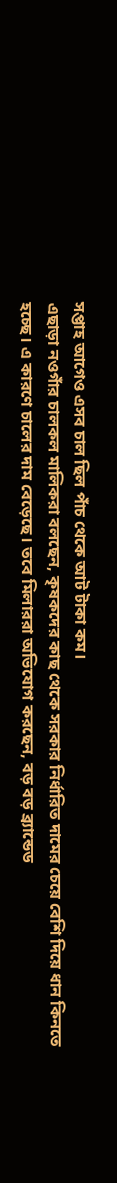সপ্তাহ আগেও এসব চাল ছিল পাঁচ থেকে আট টাকা কম।
এছাড়া নওগাঁর চালকল মালিকরা বলছেন, কৃষকদের কাছ থেকে সরকার নির্ধারিত দামের চেয়ে বেশি দিয়ে ধান কিনতে হচ্ছে। এ কারণে চালের দাম বেড়েছে। তবে মিলাররা অভিযোগ করছেন, বড় বড় ব্র্যান্ডেড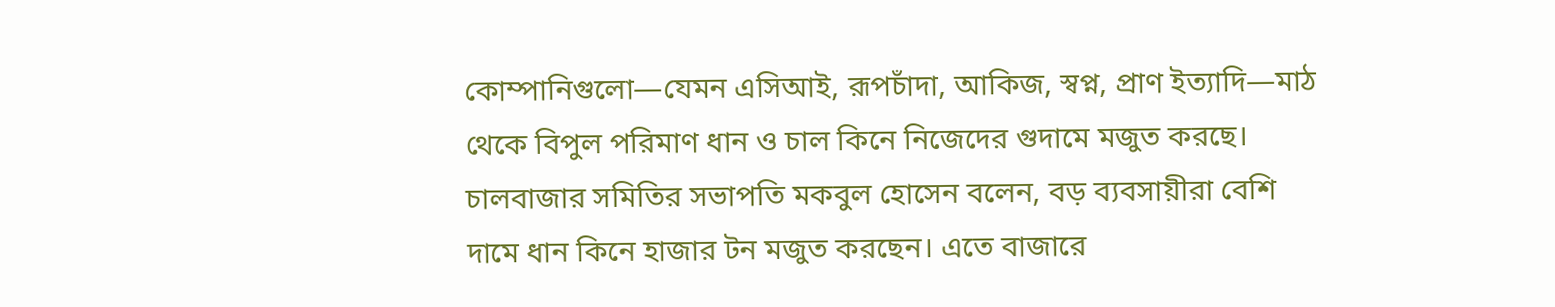কোম্পানিগুলো—যেমন এসিআই, রূপচাঁদা, আকিজ, স্বপ্ন, প্রাণ ইত্যাদি—মাঠ থেকে বিপুল পরিমাণ ধান ও চাল কিনে নিজেদের গুদামে মজুত করছে। চালবাজার সমিতির সভাপতি মকবুল হোসেন বলেন, বড় ব্যবসায়ীরা বেশি দামে ধান কিনে হাজার টন মজুত করছেন। এতে বাজারে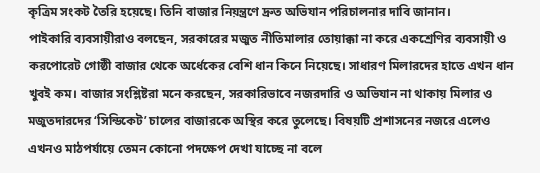কৃত্রিম সংকট তৈরি হয়েছে। তিনি বাজার নিয়ন্ত্রণে দ্রুত অভিযান পরিচালনার দাবি জানান।
পাইকারি ব্যবসায়ীরাও বলছেন, সরকারের মজুত নীতিমালার তোয়াক্কা না করে একশ্রেণির ব্যবসায়ী ও করপোরেট গোষ্ঠী বাজার থেকে অর্ধেকের বেশি ধান কিনে নিয়েছে। সাধারণ মিলারদের হাতে এখন ধান খুবই কম। বাজার সংশ্লিষ্টরা মনে করছেন, সরকারিভাবে নজরদারি ও অভিযান না থাকায় মিলার ও মজুতদারদের ‘সিন্ডিকেট’ চালের বাজারকে অস্থির করে তুলেছে। বিষয়টি প্রশাসনের নজরে এলেও এখনও মাঠপর্যায়ে তেমন কোনো পদক্ষেপ দেখা যাচ্ছে না বলে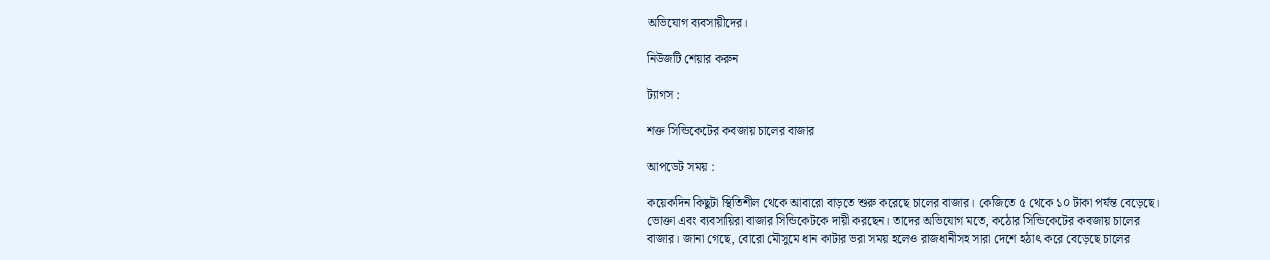অভিযোগ ব্যবসায়ীদের।

নিউজটি শেয়ার করুন

ট্যাগস :

শক্ত সিন্ডিকেটের কবজায় চালের বাজার

আপডেট সময় :

কয়েকদিন কিছুটা স্থিতিশীল থেকে আবারো বাড়তে শুরু করেছে চালের বাজার। কেজিতে ৫ থেকে ১০ টাকা পর্যন্ত বেড়েছে। ভোক্তা এবং ব্যবসায়িরা বাজার সিন্ডিকেটকে দায়ী করছেন। তাদের অভিযোগ মতে, কঠোর সিন্ডিকেটের কবজায় চালের বাজার। জানা গেছে, বোরো মৌসুমে ধান কাটার ভরা সময় হলেও রাজধানীসহ সারা দেশে হঠাৎ করে বেড়েছে চালের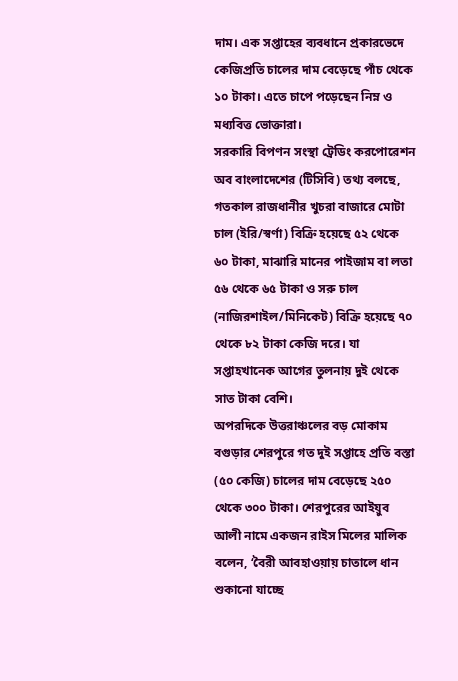দাম। এক সপ্তাহের ব্যবধানে প্রকারভেদে কেজিপ্রতি চালের দাম বেড়েছে পাঁচ থেকে ১০ টাকা। এতে চাপে পড়েছেন নিম্ন ও মধ্যবিত্ত ভোক্তারা।
সরকারি বিপণন সংস্থা ট্রেডিং করপোরেশন অব বাংলাদেশের (টিসিবি) তথ্য বলছে, গতকাল রাজধানীর খুচরা বাজারে মোটা চাল (ইরি/স্বর্ণা) বিক্রি হয়েছে ৫২ থেকে ৬০ টাকা, মাঝারি মানের পাইজাম বা লতা ৫৬ থেকে ৬৫ টাকা ও সরু চাল (নাজিরশাইল/মিনিকেট) বিক্রি হয়েছে ৭০ থেকে ৮২ টাকা কেজি দরে। যা সপ্তাহখানেক আগের তুলনায় দুই থেকে সাত টাকা বেশি।
অপরদিকে উত্তরাঞ্চলের বড় মোকাম বগুড়ার শেরপুরে গত দুই সপ্তাহে প্রতি বস্তা (৫০ কেজি) চালের দাম বেড়েছে ২৫০ থেকে ৩০০ টাকা। শেরপুরের আইয়ুব আলী নামে একজন রাইস মিলের মালিক বলেন, ‘বৈরী আবহাওয়ায় চাতালে ধান শুকানো যাচ্ছে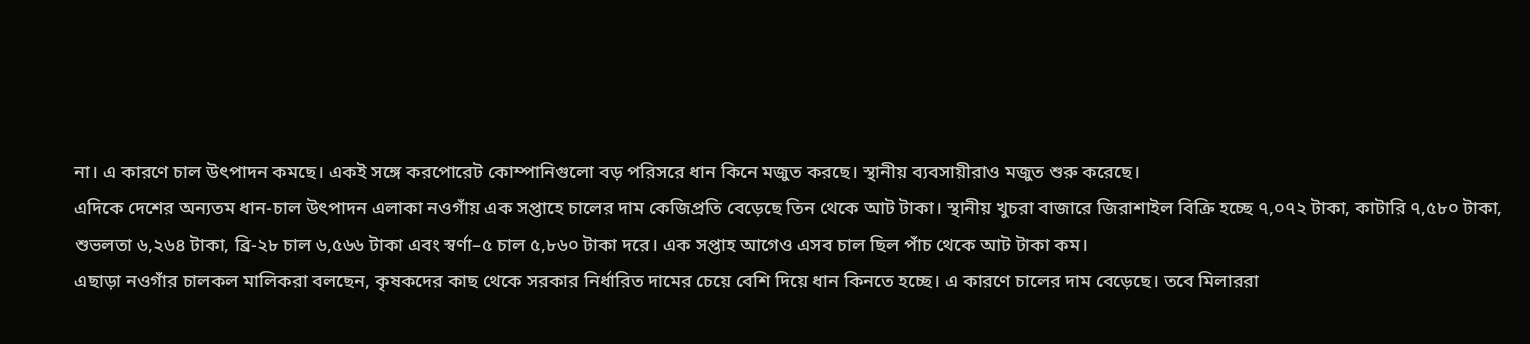না। এ কারণে চাল উৎপাদন কমছে। একই সঙ্গে করপোরেট কোম্পানিগুলো বড় পরিসরে ধান কিনে মজুত করছে। স্থানীয় ব্যবসায়ীরাও মজুত শুরু করেছে।
এদিকে দেশের অন্যতম ধান-চাল উৎপাদন এলাকা নওগাঁয় এক সপ্তাহে চালের দাম কেজিপ্রতি বেড়েছে তিন থেকে আট টাকা। স্থানীয় খুচরা বাজারে জিরাশাইল বিক্রি হচ্ছে ৭,০৭২ টাকা, কাটারি ৭,৫৮০ টাকা, শুভলতা ৬,২৬৪ টাকা, ব্রি-২৮ চাল ৬,৫৬৬ টাকা এবং স্বর্ণা–৫ চাল ৫,৮৬০ টাকা দরে। এক সপ্তাহ আগেও এসব চাল ছিল পাঁচ থেকে আট টাকা কম।
এছাড়া নওগাঁর চালকল মালিকরা বলছেন, কৃষকদের কাছ থেকে সরকার নির্ধারিত দামের চেয়ে বেশি দিয়ে ধান কিনতে হচ্ছে। এ কারণে চালের দাম বেড়েছে। তবে মিলাররা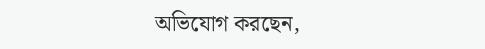অভিযোগ করছেন,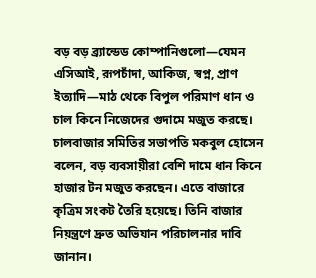বড় বড় ব্র্যান্ডেড কোম্পানিগুলো—যেমন এসিআই, রূপচাঁদা, আকিজ, স্বপ্ন, প্রাণ ইত্যাদি—মাঠ থেকে বিপুল পরিমাণ ধান ও চাল কিনে নিজেদের গুদামে মজুত করছে। চালবাজার সমিতির সভাপতি মকবুল হোসেন বলেন, বড় ব্যবসায়ীরা বেশি দামে ধান কিনে হাজার টন মজুত করছেন। এতে বাজারে কৃত্রিম সংকট তৈরি হয়েছে। তিনি বাজার নিয়ন্ত্রণে দ্রুত অভিযান পরিচালনার দাবি জানান।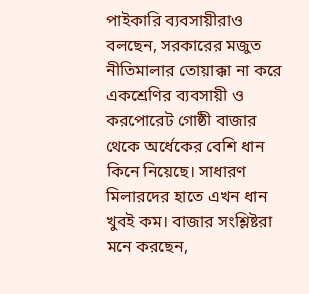পাইকারি ব্যবসায়ীরাও বলছেন, সরকারের মজুত নীতিমালার তোয়াক্কা না করে একশ্রেণির ব্যবসায়ী ও করপোরেট গোষ্ঠী বাজার থেকে অর্ধেকের বেশি ধান কিনে নিয়েছে। সাধারণ মিলারদের হাতে এখন ধান খুবই কম। বাজার সংশ্লিষ্টরা মনে করছেন,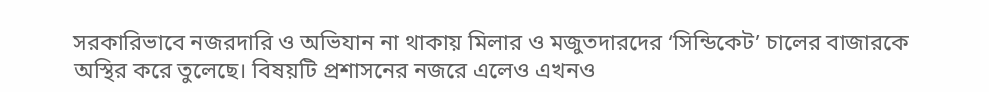সরকারিভাবে নজরদারি ও অভিযান না থাকায় মিলার ও মজুতদারদের ‘সিন্ডিকেট’ চালের বাজারকে অস্থির করে তুলেছে। বিষয়টি প্রশাসনের নজরে এলেও এখনও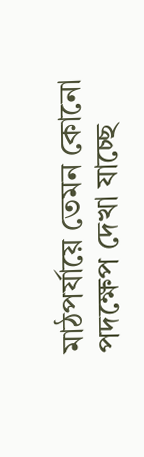মাঠপর্যায়ে তেমন কোনো পদক্ষেপ দেখা যাচ্ছে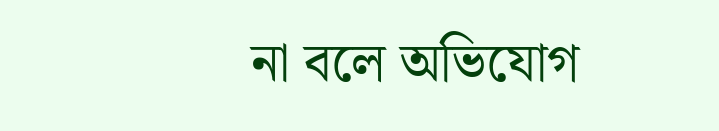না বলে অভিযোগ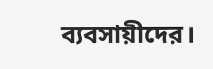ব্যবসায়ীদের।